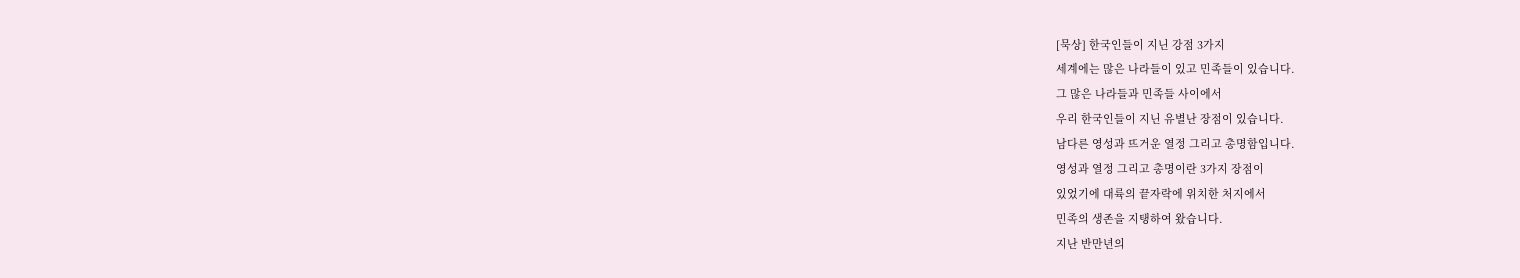[묵상] 한국인들이 지닌 강점 3가지
세계에는 많은 나라들이 있고 민족들이 있습니다.
그 많은 나라들과 민족들 사이에서
우리 한국인들이 지닌 유별난 장점이 있습니다.
남다른 영성과 뜨거운 열정 그리고 총명함입니다.
영성과 열정 그리고 총명이란 3가지 장점이
있었기에 대륙의 끝자락에 위치한 처지에서
민족의 생존을 지탱하여 왔습니다.
지난 반만년의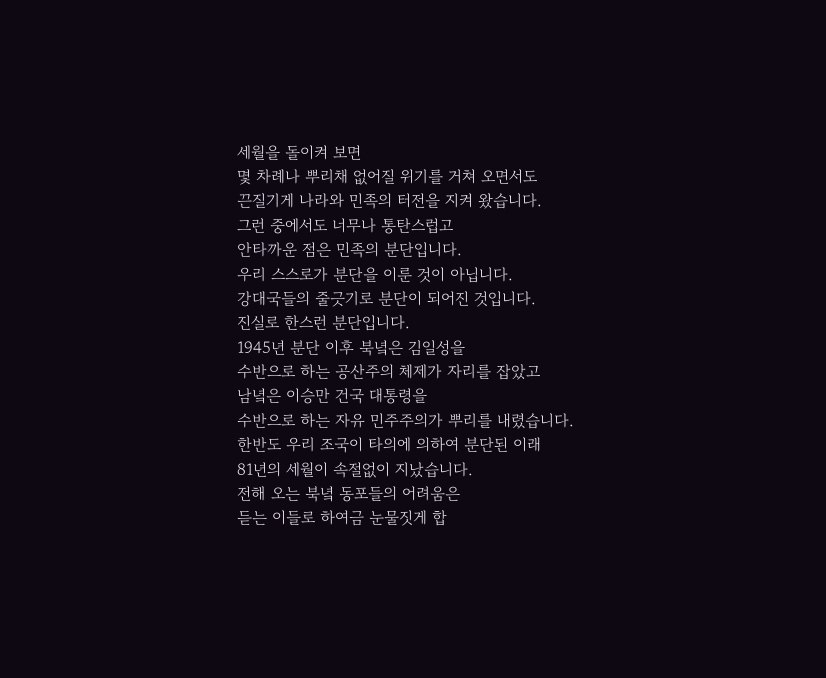세월을 돌이켜 보면
몇 차례나 뿌리채 없어질 위기를 거쳐 오면서도
끈질기게 나라와 민족의 터전을 지켜 왔습니다.
그런 중에서도 너무나 통탄스럽고
안타까운 점은 민족의 분단입니다.
우리 스스로가 분단을 이룬 것이 아닙니다.
강대국들의 줄긋기로 분단이 되어진 것입니다.
진실로 한스런 분단입니다.
1945년 분단 이후 북녘은 김일성을
수반으로 하는 공산주의 체제가 자리를 잡았고
남녘은 이승만 건국 대통령을
수반으로 하는 자유 민주주의가 뿌리를 내렸습니다.
한반도 우리 조국이 타의에 의하여 분단된 이래
81년의 세월이 속절없이 지났습니다.
전해 오는 북녘 동포들의 어려움은
듣는 이들로 하여금 눈물짓게 합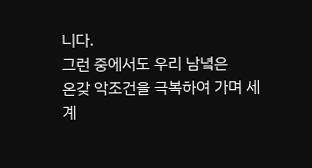니다.
그런 중에서도 우리 남녘은
온갖 악조건을 극복하여 가며 세계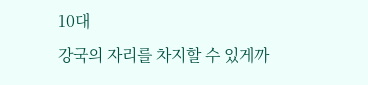10대
강국의 자리를 차지할 수 있게까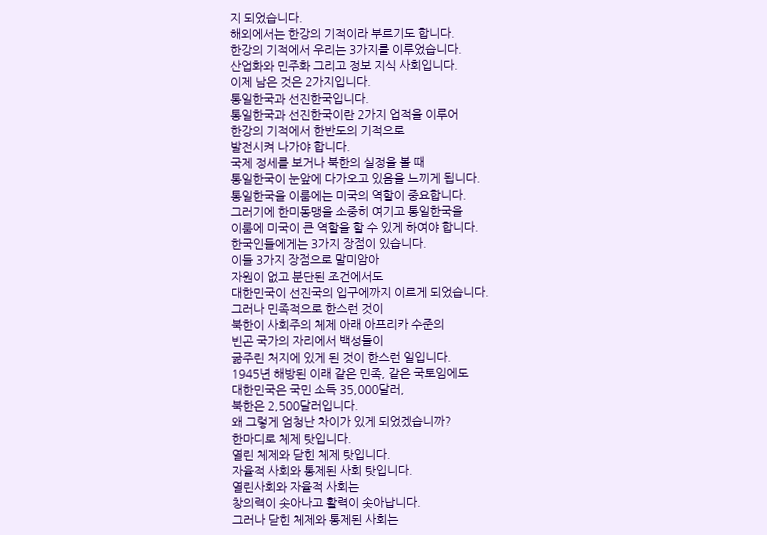지 되었습니다.
해외에서는 한강의 기적이라 부르기도 합니다.
한강의 기적에서 우리는 3가지를 이루었습니다.
산업화와 민주화 그리고 정보 지식 사회입니다.
이제 남은 것은 2가지입니다.
통일한국과 선진한국입니다.
통일한국과 선진한국이란 2가지 업적을 이루어
한강의 기적에서 한반도의 기적으로
발전시켜 나가야 합니다.
국제 정세를 보거나 북한의 실정을 볼 때
통일한국이 눈앞에 다가오고 있음을 느끼게 됩니다.
통일한국을 이룸에는 미국의 역할이 중요합니다.
그러기에 한미동맹을 소중히 여기고 통일한국을
이룸에 미국이 큰 역할을 할 수 있게 하여야 합니다.
한국인들에게는 3가지 장점이 있습니다.
이들 3가지 장점으로 말미암아
자원이 없고 분단된 조건에서도
대한민국이 선진국의 입구에까지 이르게 되었습니다.
그러나 민족적으로 한스런 것이
북한이 사회주의 체제 아래 아프리카 수준의
빈곤 국가의 자리에서 백성들이
굶주린 처지에 있게 된 것이 한스런 일입니다.
1945년 해방된 이래 같은 민족, 같은 국토임에도
대한민국은 국민 소득 35,000달러,
북한은 2,500달러입니다.
왜 그렇게 엄청난 차이가 있게 되었겠습니까?
한마디로 체제 탓입니다.
열린 체제와 닫힌 체제 탓입니다.
자율적 사회와 통제된 사회 탓입니다.
열린사회와 자율적 사회는
창의력이 솟아나고 활력이 솟아납니다.
그러나 닫힌 체제와 통제된 사회는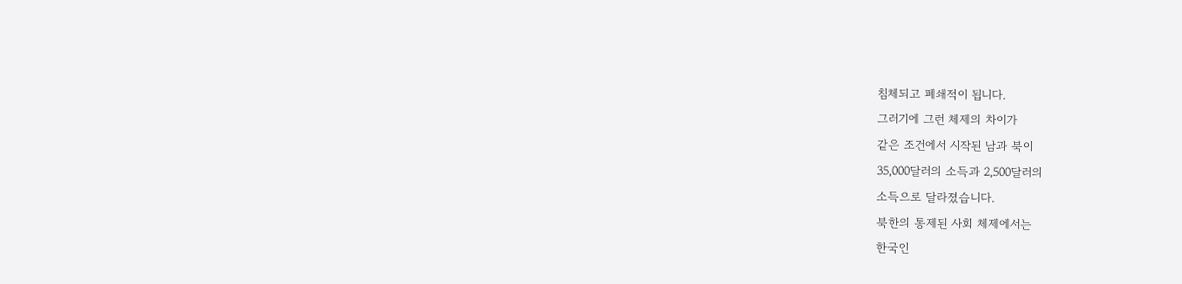침체되고 폐쇄적이 됩니다.
그러기에 그런 체제의 차이가
같은 조건에서 시작된 남과 북이
35,000달러의 소득과 2,500달러의
소득으로 달라졌습니다.
북한의 통제된 사회 체제에서는
한국인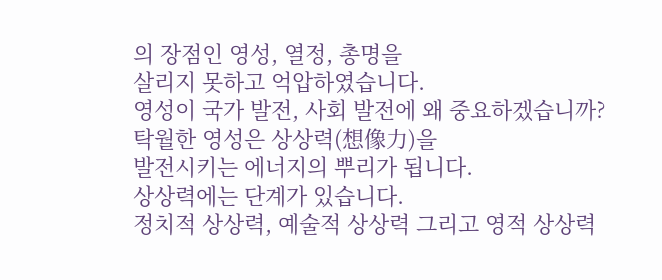의 장점인 영성, 열정, 총명을
살리지 못하고 억압하였습니다.
영성이 국가 발전, 사회 발전에 왜 중요하겠습니까?
탁월한 영성은 상상력(想像力)을
발전시키는 에너지의 뿌리가 됩니다.
상상력에는 단계가 있습니다.
정치적 상상력, 예술적 상상력 그리고 영적 상상력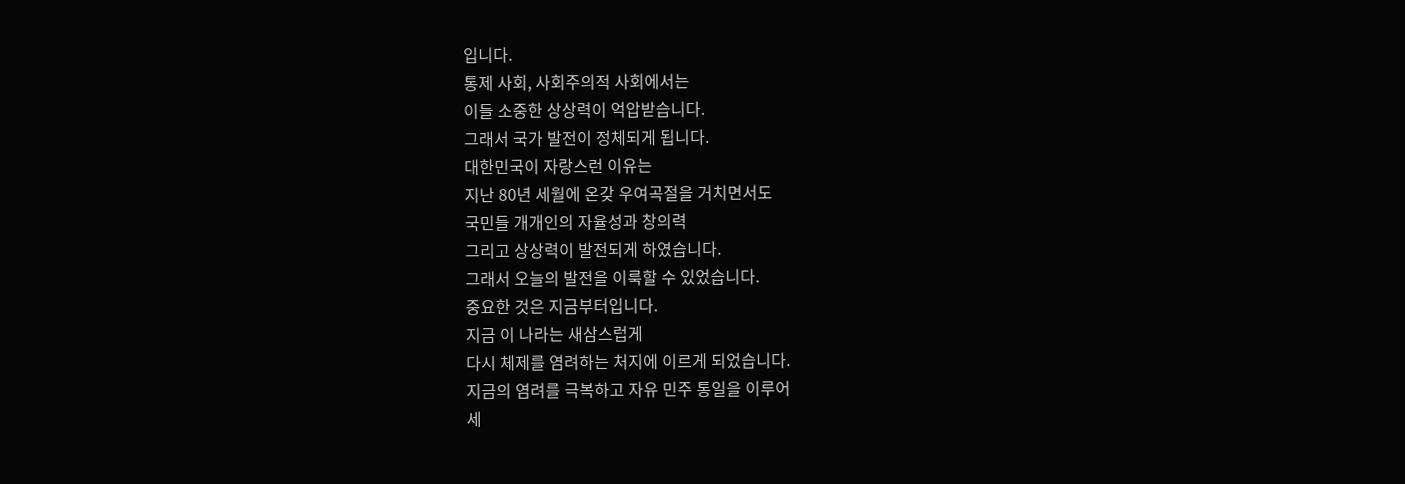입니다.
통제 사회, 사회주의적 사회에서는
이들 소중한 상상력이 억압받습니다.
그래서 국가 발전이 정체되게 됩니다.
대한민국이 자랑스런 이유는
지난 80년 세월에 온갖 우여곡절을 거치면서도
국민들 개개인의 자율성과 창의력
그리고 상상력이 발전되게 하였습니다.
그래서 오늘의 발전을 이룩할 수 있었습니다.
중요한 것은 지금부터입니다.
지금 이 나라는 새삼스럽게
다시 체제를 염려하는 처지에 이르게 되었습니다.
지금의 염려를 극복하고 자유 민주 통일을 이루어
세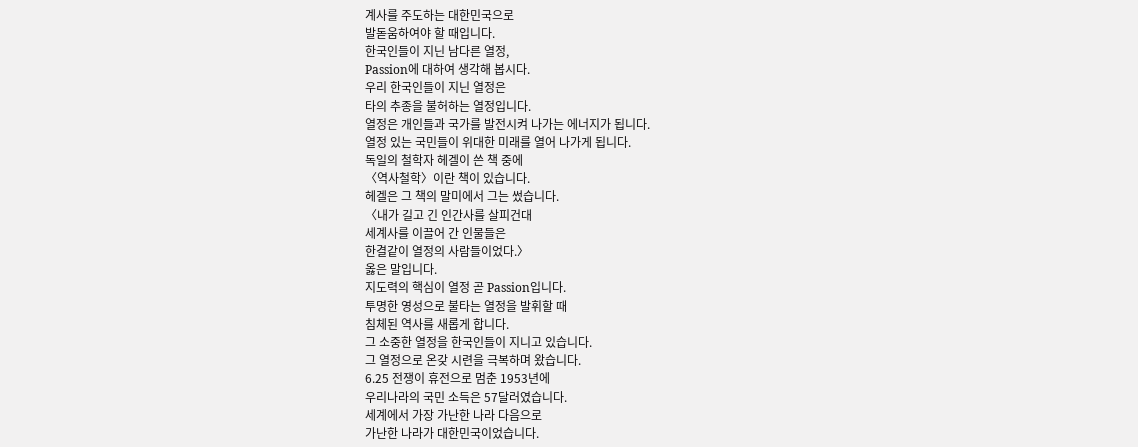계사를 주도하는 대한민국으로
발돋움하여야 할 때입니다.
한국인들이 지닌 남다른 열정,
Passion에 대하여 생각해 봅시다.
우리 한국인들이 지닌 열정은
타의 추종을 불허하는 열정입니다.
열정은 개인들과 국가를 발전시켜 나가는 에너지가 됩니다.
열정 있는 국민들이 위대한 미래를 열어 나가게 됩니다.
독일의 철학자 헤겔이 쓴 책 중에
〈역사철학〉이란 책이 있습니다.
헤겔은 그 책의 말미에서 그는 썼습니다.
〈내가 길고 긴 인간사를 살피건대
세계사를 이끌어 간 인물들은
한결같이 열정의 사람들이었다.〉
옳은 말입니다.
지도력의 핵심이 열정 곧 Passion입니다.
투명한 영성으로 불타는 열정을 발휘할 때
침체된 역사를 새롭게 합니다.
그 소중한 열정을 한국인들이 지니고 있습니다.
그 열정으로 온갖 시련을 극복하며 왔습니다.
6.25 전쟁이 휴전으로 멈춘 1953년에
우리나라의 국민 소득은 57달러였습니다.
세계에서 가장 가난한 나라 다음으로
가난한 나라가 대한민국이었습니다.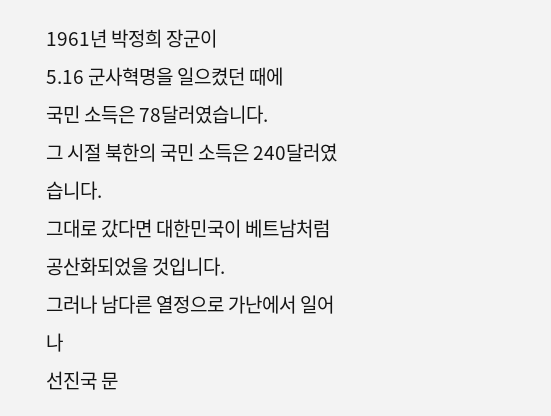1961년 박정희 장군이
5.16 군사혁명을 일으켰던 때에
국민 소득은 78달러였습니다.
그 시절 북한의 국민 소득은 240달러였습니다.
그대로 갔다면 대한민국이 베트남처럼 공산화되었을 것입니다.
그러나 남다른 열정으로 가난에서 일어나
선진국 문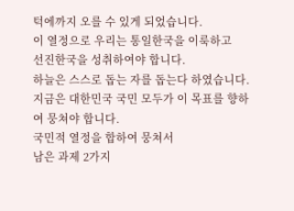턱에까지 오를 수 있게 되었습니다.
이 열정으로 우리는 통일한국을 이룩하고
선진한국을 성취하여야 합니다.
하늘은 스스로 돕는 자를 돕는다 하였습니다.
지금은 대한민국 국민 모두가 이 목표를 향하여 뭉쳐야 합니다.
국민적 열정을 합하여 뭉쳐서
남은 과제 2가지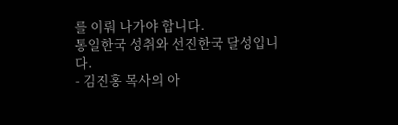를 이뤄 나가야 합니다.
통일한국 성취와 선진한국 달성입니다.
- 김진홍 목사의 아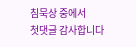침묵상 중에서
첫댓글 감사합니다